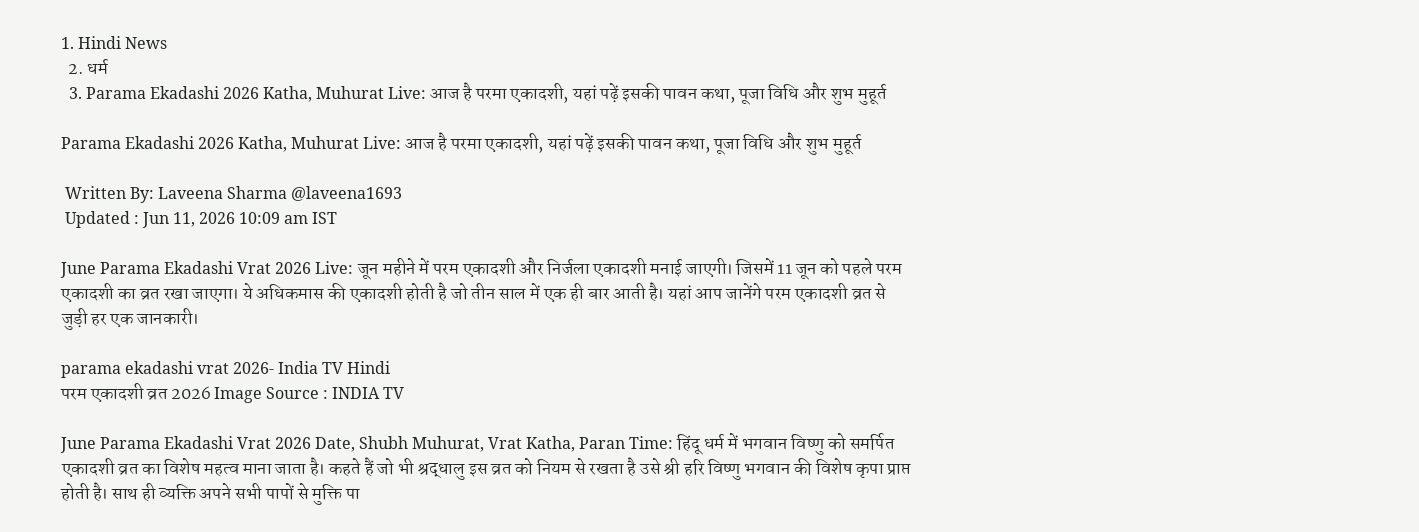1. Hindi News
  2. धर्म
  3. Parama Ekadashi 2026 Katha, Muhurat Live: आज है परमा एकादशी, यहां पढ़ें इसकी पावन कथा, पूजा विधि और शुभ मुहूर्त

Parama Ekadashi 2026 Katha, Muhurat Live: आज है परमा एकादशी, यहां पढ़ें इसकी पावन कथा, पूजा विधि और शुभ मुहूर्त

 Written By: Laveena Sharma @laveena1693
 Updated : Jun 11, 2026 10:09 am IST

June Parama Ekadashi Vrat 2026 Live: जून महीने में परम एकादशी और निर्जला एकादशी मनाई जाएगी। जिसमें 11 जून को पहले परम एकादशी का व्रत रखा जाएगा। ये अधिकमास की एकादशी होती है जो तीन साल में एक ही बार आती है। यहां आप जानेंगे परम एकादशी व्रत से जुड़ी हर एक जानकारी।

parama ekadashi vrat 2026- India TV Hindi
परम एकादशी व्रत 2026 Image Source : INDIA TV

June Parama Ekadashi Vrat 2026 Date, Shubh Muhurat, Vrat Katha, Paran Time: हिंदू धर्म में भगवान विष्णु को समर्पित एकादशी व्रत का विशेष महत्व माना जाता है। कहते हैं जो भी श्रद्धालु इस व्रत को नियम से रखता है उसे श्री हरि विष्णु भगवान की विशेष कृपा प्राप्त होती है। साथ ही व्यक्ति अपने सभी पापों से मुक्ति पा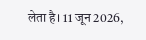लेता है। 11 जून 2026,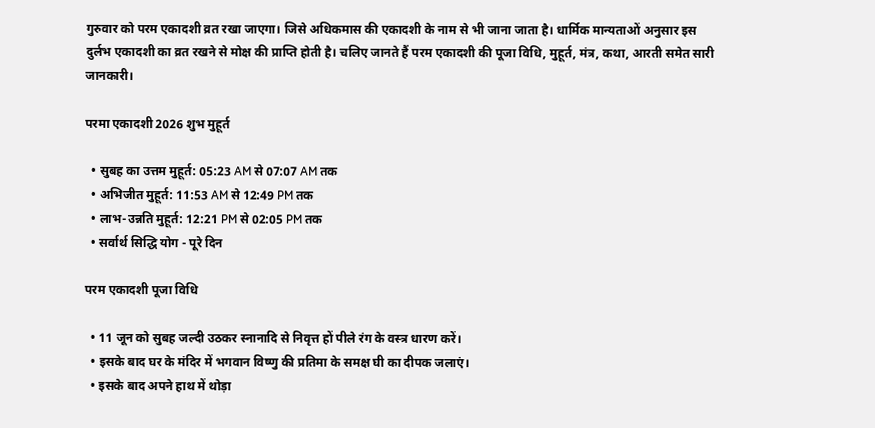गुरुवार को परम एकादशी व्रत रखा जाएगा। जिसे अधिकमास की एकादशी के नाम से भी जाना जाता है। धार्मिक मान्यताओं अनुसार इस दुर्लभ एकादशी का व्रत रखने से मोक्ष की प्राप्ति होती है। चलिए जानते हैं परम एकादशी की पूजा विधि, मुहूर्त, मंत्र, कथा, आरती समेत सारी जानकारी।

परमा एकादशी 2026 शुभ मुहूर्त

  • सुबह का उत्तम मुहूर्त: 05:23 AM से 07:07 AM तक
  • अभिजीत मुहूर्त: 11:53 AM से 12:49 PM तक
  • लाभ-उन्नति मुहूर्त: 12:21 PM से 02:05 PM तक
  • सर्वार्थ सिद्धि योग - पूरे दिन

परम एकादशी पूजा विधि

  • 11 जून को सुबह जल्दी उठकर स्नानादि से निवृत्त हों पीले रंग के वस्त्र धारण करें।
  • इसके बाद घर के मंदिर में भगवान विष्णु की प्रतिमा के समक्ष घी का दीपक जलाएं।
  • इसके बाद अपने हाथ में थोड़ा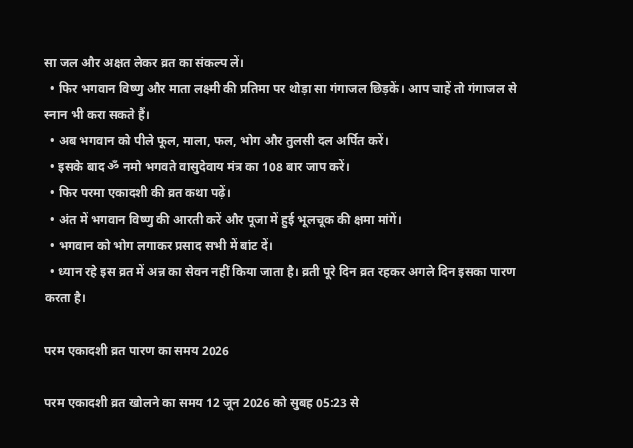सा जल और अक्षत लेकर व्रत का संकल्प लें।
  • फिर भगवान विष्णु और माता लक्ष्मी की प्रतिमा पर थोड़ा सा गंगाजल छिड़कें। आप चाहें तो गंगाजल से स्नान भी करा सकते हैं।
  • अब भगवान को पीले फूल, माला, फल, भोग और तुलसी दल अर्पित करें।
  • इसके बाद ॐ नमो भगवते वासुदेवाय मंत्र का 108 बार जाप करें।
  • फिर परमा एकादशी की व्रत कथा पढ़ें।
  • अंत में भगवान विष्णु की आरती करें और पूजा में हुई भूलचूक की क्षमा मांगें।
  • भगवान को भोग लगाकर प्रसाद सभी में बांट दें।
  • ध्यान रहे इस व्रत में अन्न का सेवन नहीं किया जाता है। व्रती पूरे दिन व्रत रहकर अगले दिन इसका पारण करता है।

परम एकादशी व्रत पारण का समय 2026

परम एकादशी व्रत खोलने का समय 12 जून 2026 को सुबह 05:23 से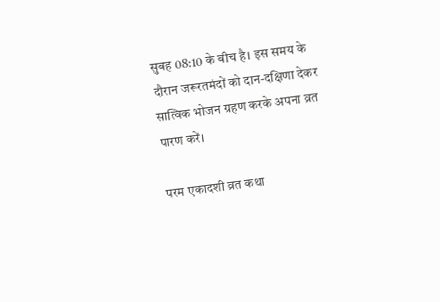सुबह 08:10 के बीच है। इस समय के दौरान जरूरतमंदों को दान-दक्षिणा देकर सात्विक भोजन ग्रहण करके अपना व्रत पारण करें।

परम एकादशी व्रत कथा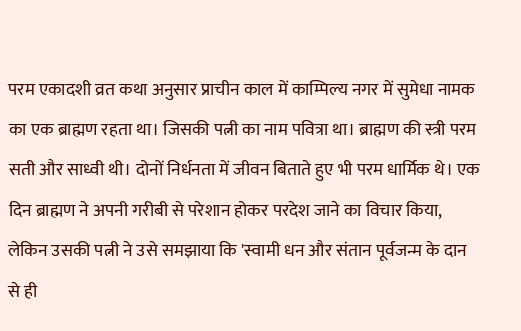परम एकादशी व्रत कथा अनुसार प्राचीन काल में काम्पिल्य नगर में सुमेधा नामक का एक ब्राह्मण रहता था। जिसकी पत्नी का नाम पवित्रा था। ब्राह्मण की स्त्री परम सती और साध्वी थी। दोनों निर्धनता में जीवन बिताते हुए भी परम धार्मिक थे। एक दिन ब्राह्मण ने अपनी गरीबी से परेशान होकर परदेश जाने का विचार किया, लेकिन उसकी पत्नी ने उसे समझाया कि 'स्वामी धन और संतान पूर्वजन्म के दान से ही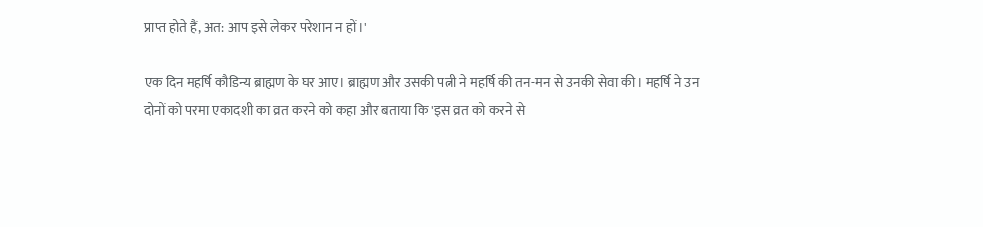प्राप्त होते हैं, अत: आप इसे लेकर परेशान न हों।'

एक दिन महर्षि कौडिन्य ब्राह्मण के घर आए। ब्राह्मण और उसकी पत्नी ने महर्षि की तन-मन से उनकी सेवा की। महर्षि ने उन दोनों को परमा एकादशी का व्रत करने को कहा और बताया कि 'इस व्रत को करने से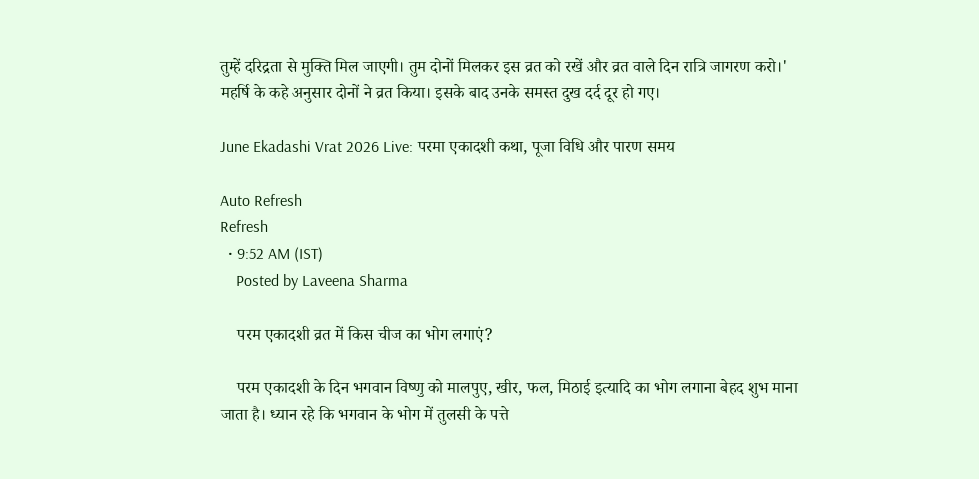तुम्हें दरिद्रता से मुक्ति मिल जाएगी। तुम दोनों मिलकर इस व्रत को रखें और व्रत वाले दिन रात्रि जागरण करो।' महर्षि के कहे अनुसार दोनों ने व्रत किया। इसके बाद उनके समस्त दुख दर्द दूर हो गए।

June Ekadashi Vrat 2026 Live: परमा एकादशी कथा, पूजा विधि और पारण समय

Auto Refresh
Refresh
  • 9:52 AM (IST)
    Posted by Laveena Sharma

    परम एकादशी व्रत में किस चीज का भोग लगाएं?

    परम एकादशी के दिन भगवान विष्णु को मालपुए, खीर, फल, मिठाई इत्यादि का भोग लगाना बेहद शुभ माना जाता है। ध्यान रहे कि भगवान के भोग में तुलसी के पत्ते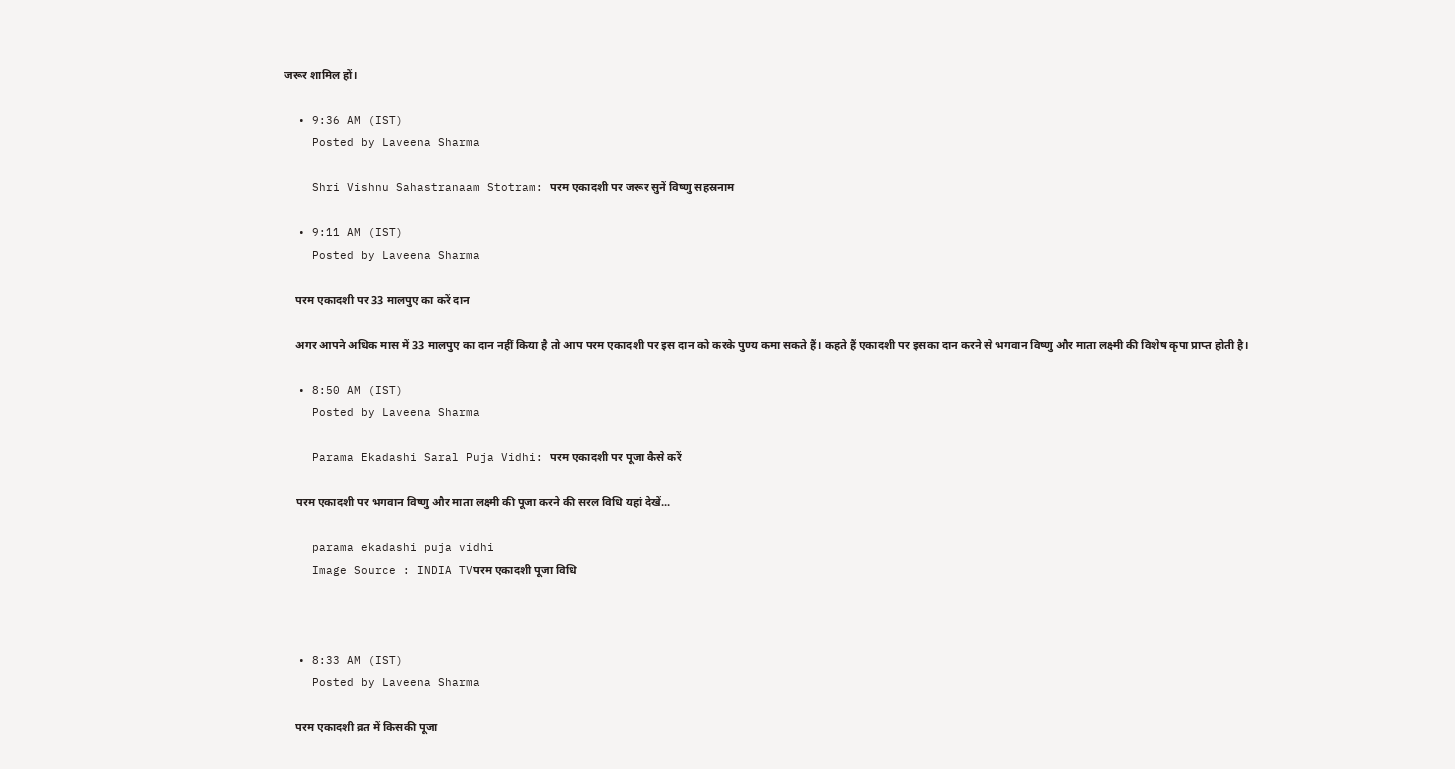जरूर शामिल हों।

  • 9:36 AM (IST)
    Posted by Laveena Sharma

    Shri Vishnu Sahastranaam Stotram: परम एकादशी पर जरूर सुनें विष्णु सहस्रनाम

  • 9:11 AM (IST)
    Posted by Laveena Sharma

    परम एकादशी पर 33 मालपुए का करें दान

    अगर आपने अधिक मास में 33 मालपुए का दान नहीं किया है तो आप परम एकादशी पर इस दान को करके पुण्य कमा सकते हैं। कहते हैं एकादशी पर इसका दान करने से भगवान विष्णु और माता लक्ष्मी की विशेष कृपा प्राप्त होती है।

  • 8:50 AM (IST)
    Posted by Laveena Sharma

    Parama Ekadashi Saral Puja Vidhi: परम एकादशी पर पूजा कैसे करें

    परम एकादशी पर भगवान विष्णु और माता लक्ष्मी की पूजा करने की सरल विधि यहां देखें...

    parama ekadashi puja vidhi
    Image Source : INDIA TVपरम एकादशी पूजा विधि



  • 8:33 AM (IST)
    Posted by Laveena Sharma

    परम एकादशी व्रत में किसकी पूजा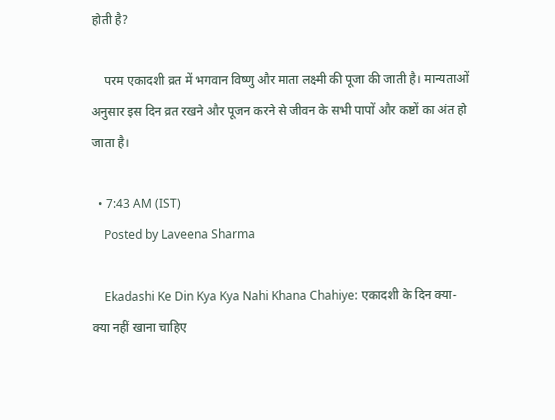होती है?

    परम एकादशी व्रत में भगवान विष्णु और माता लक्ष्मी की पूजा की जाती है। मान्यताओं अनुसार इस दिन व्रत रखने और पूजन करने से जीवन के सभी पापों और कष्टों का अंत हो जाता है।

  • 7:43 AM (IST)
    Posted by Laveena Sharma

    Ekadashi Ke Din Kya Kya Nahi Khana Chahiye: एकादशी के दिन क्या-क्या नहीं खाना चाहिए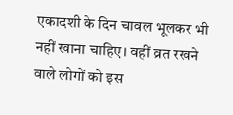एकादशी के दिन चावल भूलकर भी नहीं खाना चाहिए। वहीं व्रत रखने वाले लोगों को इस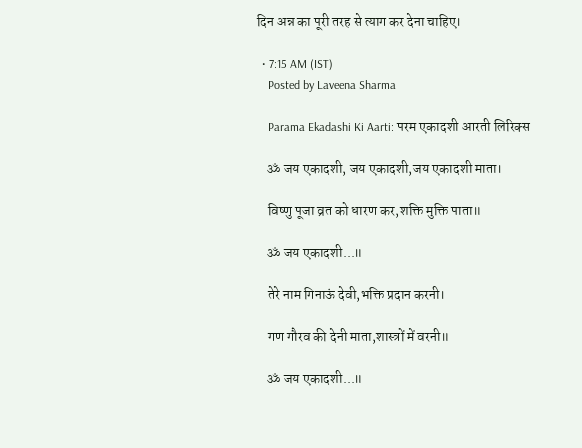दिन अन्न का पूरी तरह से त्याग कर देना चाहिए।

  • 7:15 AM (IST)
    Posted by Laveena Sharma

    Parama Ekadashi Ki Aarti: परम एकादशी आरती लिरिक्स

    ॐ जय एकादशी, जय एकादशी,जय एकादशी माता।

    विष्णु पूजा व्रत को धारण कर,शक्ति मुक्ति पाता॥

    ॐ जय एकादशी...॥

    तेरे नाम गिनाऊं देवी,भक्ति प्रदान करनी।

    गण गौरव की देनी माता,शास्त्रों में वरनी॥

    ॐ जय एकादशी...॥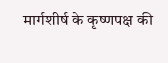मार्गशीर्ष के कृष्णपक्ष की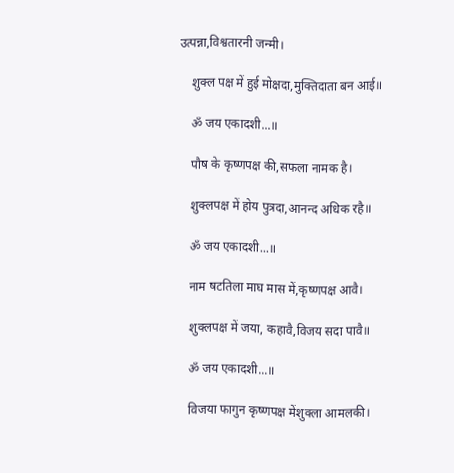उत्पन्ना,विश्वतारनी जन्मी।

    शुक्ल पक्ष में हुई मोक्षदा,मुक्तिदाता बन आई॥

    ॐ जय एकादशी...॥

    पौष के कृष्णपक्ष की,सफला नामक है।

    शुक्लपक्ष में होय पुत्रदा,आनन्द अधिक रहै॥

    ॐ जय एकादशी...॥

    नाम षटतिला माघ मास में,कृष्णपक्ष आवै।

    शुक्लपक्ष में जया, कहावै,विजय सदा पावै॥

    ॐ जय एकादशी...॥

    विजया फागुन कृष्णपक्ष मेंशुक्ला आमलकी।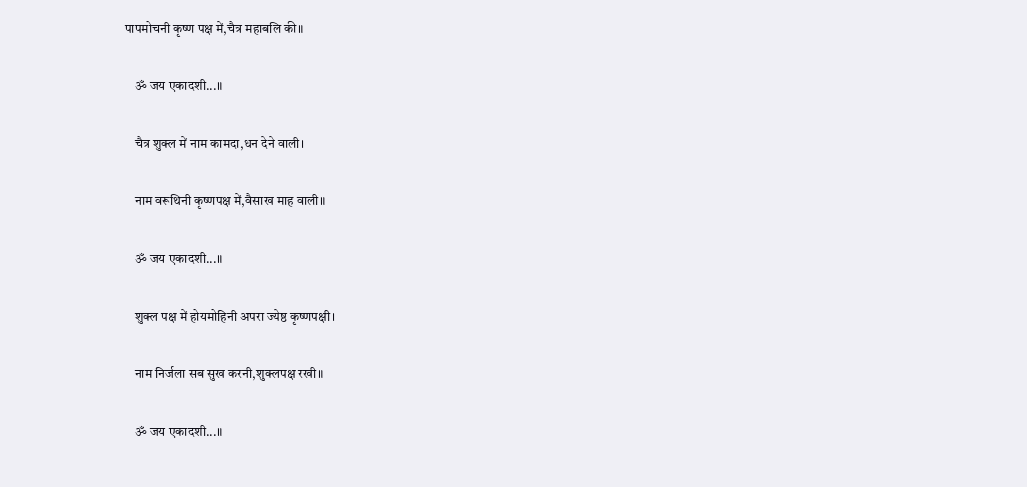पापमोचनी कृष्ण पक्ष में,चैत्र महाबलि की॥

    ॐ जय एकादशी...॥

    चैत्र शुक्ल में नाम कामदा,धन देने वाली।

    नाम वरूथिनी कृष्णपक्ष में,वैसाख माह वाली॥

    ॐ जय एकादशी...॥

    शुक्ल पक्ष में होयमोहिनी अपरा ज्येष्ठ कृष्णपक्षी।

    नाम निर्जला सब सुख करनी,शुक्लपक्ष रखी॥

    ॐ जय एकादशी...॥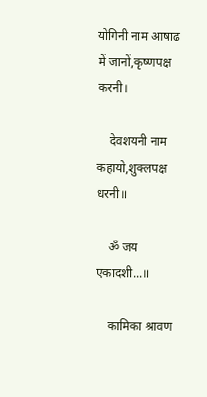योगिनी नाम आषाढ में जानों,कृष्णपक्ष करनी।

    देवशयनी नाम कहायो,शुक्लपक्ष धरनी॥

    ॐ जय एकादशी...॥

    कामिका श्रावण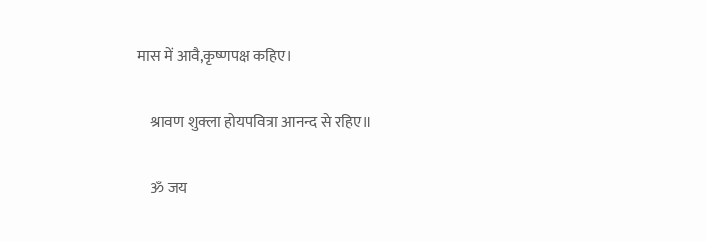मास में आवै,कृष्णपक्ष कहिए।

    श्रावण शुक्ला होयपवित्रा आनन्द से रहिए॥

    ॐ जय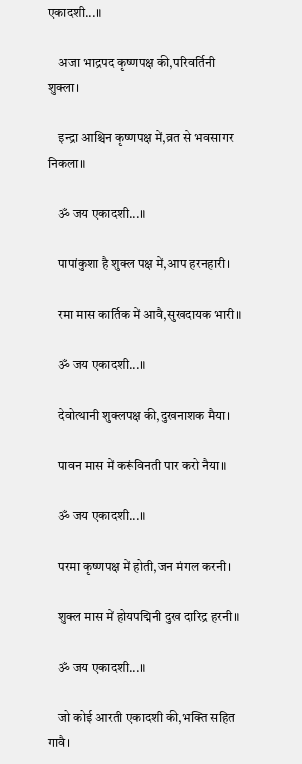एकादशी...॥

    अजा भाद्रपद कृष्णपक्ष की,परिवर्तिनी शुक्ला।

    इन्द्रा आश्चिन कृष्णपक्ष में,व्रत से भवसागर निकला॥

    ॐ जय एकादशी...॥

    पापांकुशा है शुक्ल पक्ष में,आप हरनहारी।

    रमा मास कार्तिक में आवै,सुखदायक भारी॥

    ॐ जय एकादशी...॥

    देवोत्थानी शुक्लपक्ष की,दुखनाशक मैया।

    पावन मास में करूंविनती पार करो नैया॥

    ॐ जय एकादशी...॥

    परमा कृष्णपक्ष में होती,जन मंगल करनी।

    शुक्ल मास में होयपद्मिनी दुख दारिद्र हरनी॥

    ॐ जय एकादशी...॥

    जो कोई आरती एकादशी की,भक्ति सहित गावै।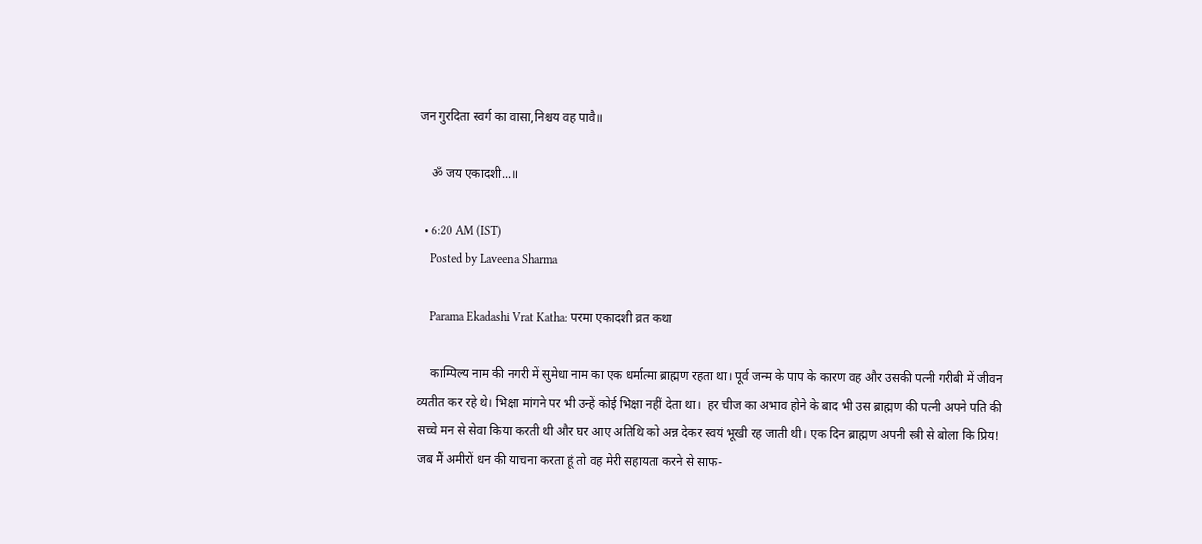जन गुरदिता स्वर्ग का वासा,निश्चय वह पावै॥

    ॐ जय एकादशी...॥

  • 6:20 AM (IST)
    Posted by Laveena Sharma

    Parama Ekadashi Vrat Katha: परमा एकादशी व्रत कथा

    काम्पिल्य नाम की नगरी में सुमेधा नाम का एक धर्मात्मा ब्राह्मण रहता था। पूर्व जन्म के पाप के कारण वह और उसकी पत्नी गरीबी में जीवन व्यतीत कर रहे थे। भिक्षा मांगने पर भी उन्हें कोई भिक्षा नहीं देता था।  हर चीज का अभाव होने के बाद भी उस ब्राह्मण की पत्नी अपने पति की सच्चे मन से सेवा किया करती थी और घर आए अतिथि को अन्न देकर स्वयं भूखी रह जाती थी। एक दिन ब्राह्मण अपनी स्त्री से बोला कि प्रिय! जब मैं अमीरों धन की याचना करता हूं तो वह मेरी सहायता करने से साफ-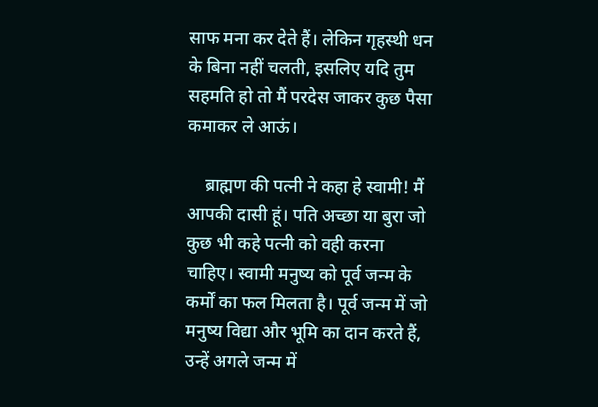साफ मना कर देते हैं। लेकिन गृहस्थी धन के बिना नहीं चलती, इसलिए यदि तुम सहमति हो तो मैं परदेस जाकर कुछ पैसा कमाकर ले आऊं।

    ब्राह्मण की पत्नी ने कहा हे स्वामी! मैं आपकी दासी हूं। पति अच्छा या बुरा जो कुछ भी कहे पत्नी को वही करना चाहिए। स्वामी मनुष्य को पूर्व जन्म के कर्मों का फल मिलता है। पूर्व जन्म में जो मनुष्य विद्या और भूमि का दान करते हैं, उन्हें अगले जन्म में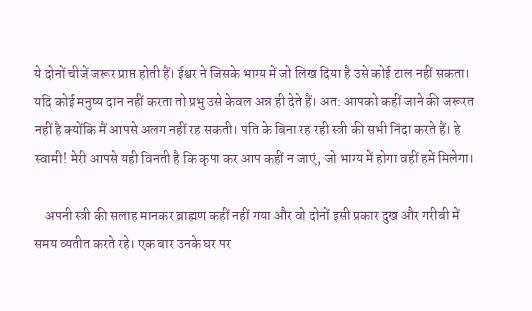ये दोनों चीजें जरूर प्राप्त होती हैं। ईश्वर ने जिसके भाग्य में जो लिख दिया है उसे कोई टाल नहीं सकता। यदि कोई मनुष्य दान नहीं करता तो प्रभु उसे केवल अन्न ही देते हैं। अत: आपको कहीं जाने की जरूरत नहीं है क्योंकि मैं आपसे अलग नहीं रह सकती। पति के बिना रह रही स्त्री की सभी निंदा करते हैं। हे स्वामी! मेरी आपसे यही विनती है कि कृपा कर आप कहीं न जाएं, जो भाग्य में होगा वहीं हमें मिलेगा।

    अपनी स्त्री की सलाह मानकर ब्राह्मण कहीं नहीं गया और वो दोनों इसी प्रकार दुख और गरीबी में समय व्यतीत करते रहे। एक बार उनके घर पर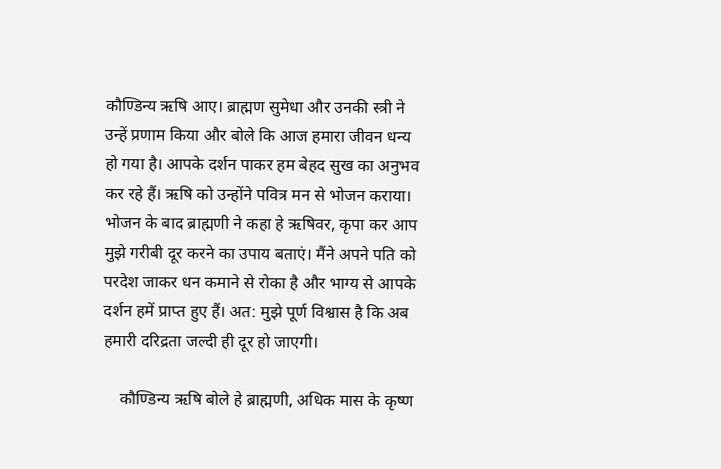कौण्डिन्य ऋषि आए। ब्राह्मण सुमेधा और उनकी स्त्री ने उन्हें प्रणाम किया और बोले कि आज हमारा जीवन धन्य हो गया है। आपके दर्शन पाकर हम बेहद सुख का अनुभव कर रहे हैं। ऋषि को उन्होंने पवित्र मन से भोजन कराया। भोजन के बाद ब्राह्मणी ने कहा हे ऋषिवर, कृपा कर आप मुझे गरीबी दूर करने का उपाय बताएं। मैंने अपने पति को परदेश जाकर धन कमाने से रोका है और भाग्य से आपके दर्शन हमें प्राप्त हुए हैं। अत: मुझे पूर्ण विश्वास है कि अब हमारी दरिद्रता जल्दी ही दूर हो जाएगी।

    कौण्डिन्य ऋषि बोले हे ब्राह्मणी, अधिक मास के कृष्ण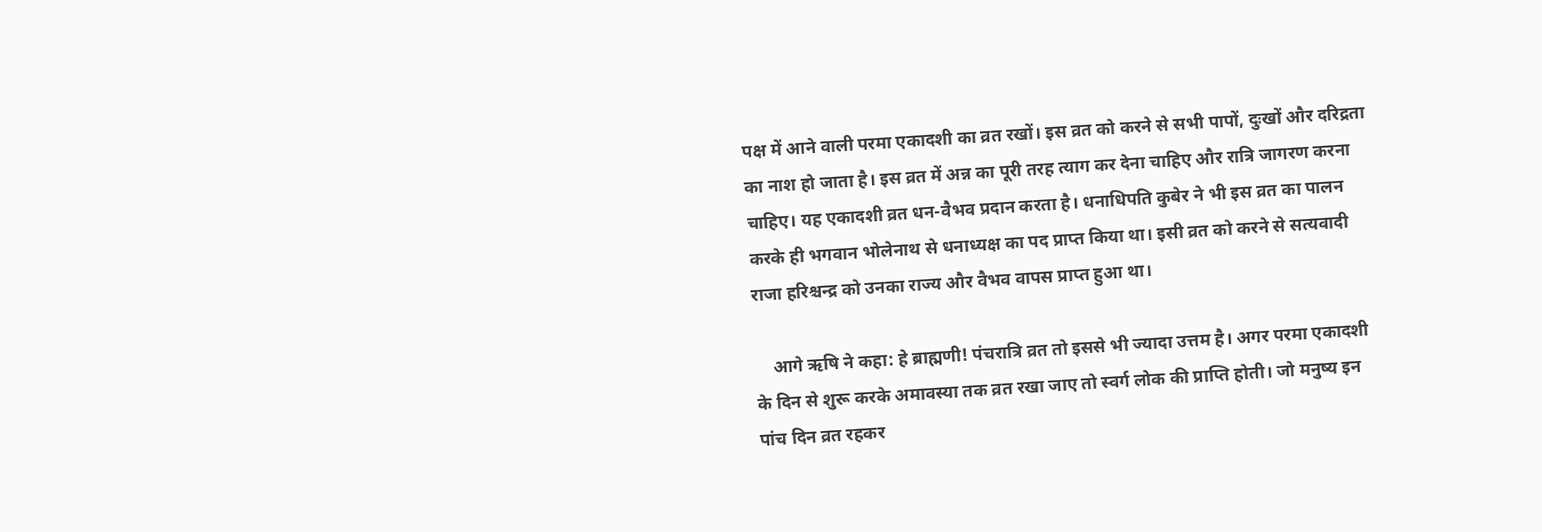पक्ष में आने वाली परमा एकादशी का व्रत रखों। इस व्रत को करने से सभी पापों, दुःखों और दरिद्रता का नाश हो जाता है। इस व्रत में अन्न का पूरी तरह त्याग कर देना चाहिए और रात्रि जागरण करना चाहिए। यह एकादशी व्रत धन-वैभव प्रदान करता है। धनाधिपति कुबेर ने भी इस व्रत का पालन करके ही भगवान भोलेनाथ से धनाध्यक्ष का पद प्राप्त किया था। इसी व्रत को करने से सत्यवादी राजा हरिश्चन्द्र को उनका राज्य और वैभव वापस प्राप्त हुआ था।

    आगे ऋषि ने कहा: हे ब्राह्मणी! पंचरात्रि व्रत तो इससे भी ज्यादा उत्तम है। अगर परमा एकादशी के दिन से शुरू करके अमावस्या तक व्रत रखा जाए तो स्वर्ग लोक की प्राप्ति होती। जो मनुष्य इन पांच दिन व्रत रहकर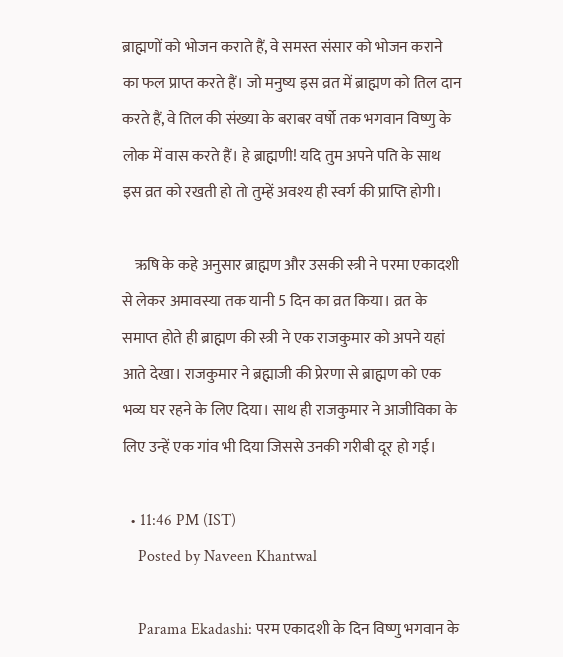ब्राह्मणों को भोजन कराते हैं, वे समस्त संसार को भोजन कराने का फल प्राप्त करते हैं। जो मनुष्य इस व्रत में ब्राह्मण को तिल दान करते हैं, वे तिल की संख्या के बराबर वर्षो तक भगवान विष्णु के लोक में वास करते हैं। हे ब्राह्मणी! यदि तुम अपने पति के साथ इस व्रत को रखती हो तो तुम्हें अवश्य ही स्वर्ग की प्राप्ति होगी।

    ऋषि के कहे अनुसार ब्राह्मण और उसकी स्त्री ने परमा एकादशी से लेकर अमावस्या तक यानी 5 दिन का व्रत किया। व्रत के समाप्त होते ही ब्राह्मण की स्त्री ने एक राजकुमार को अपने यहां आते देखा। राजकुमार ने ब्रह्माजी की प्रेरणा से ब्राह्मण को एक भव्य घर रहने के लिए दिया। साथ ही राजकुमार ने आजीविका के लिए उन्हें एक गांव भी दिया जिससे उनकी गरीबी दूर हो गई।

  • 11:46 PM (IST)
    Posted by Naveen Khantwal

    Parama Ekadashi: परम एकादशी के दिन विष्णु भगवान के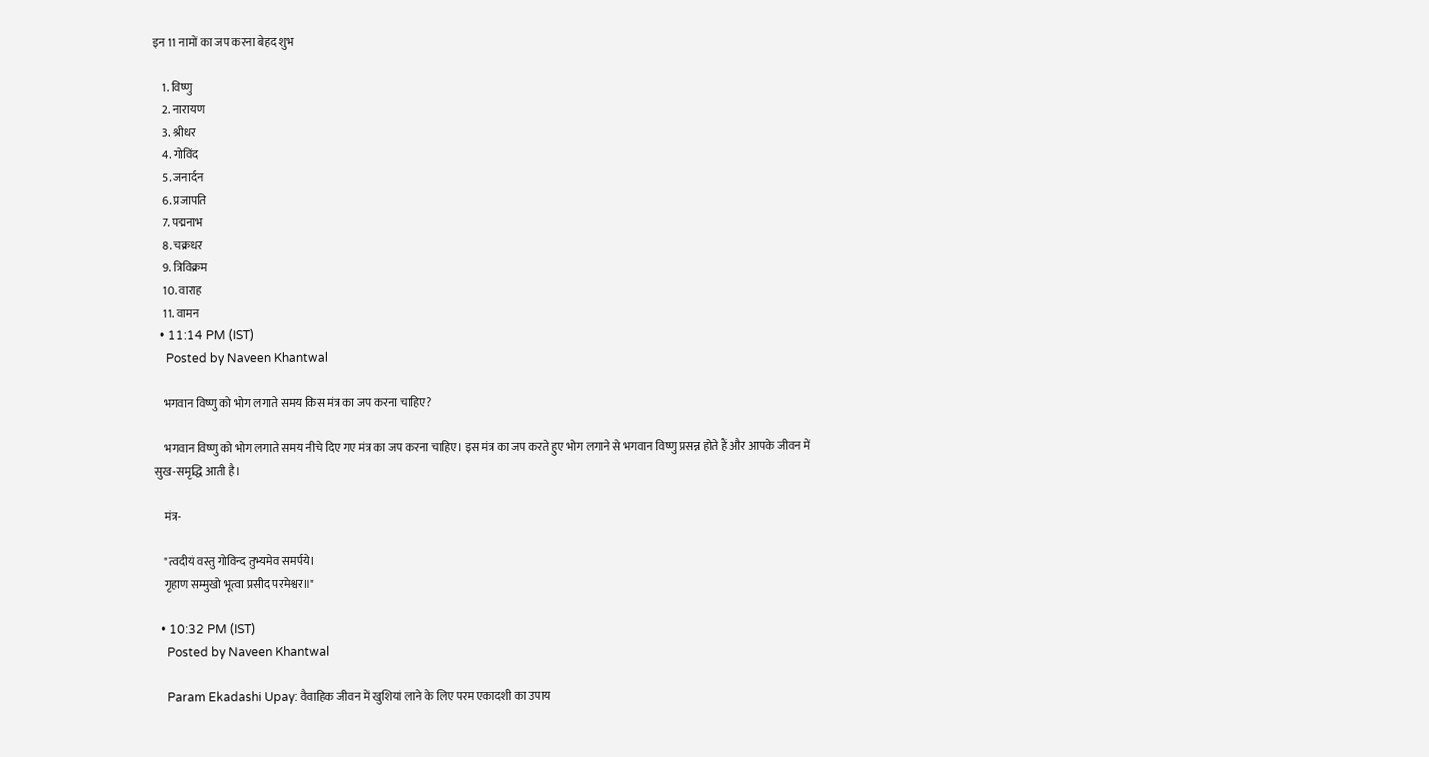इन 11 नामों का जप करना बेहद शुभ

    1. विष्णु
    2. नारायण
    3. श्रीधर
    4. गोविंद
    5. जनार्दन
    6. प्रजापति
    7. पद्मनाभ
    8. चक्रधर
    9. त्रिविक्रम
    10. वाराह
    11. वामन
  • 11:14 PM (IST)
    Posted by Naveen Khantwal

    भगवान विष्णु को भोग लगाते समय किस मंत्र का जप करना चाहिए?

    भगवान विष्णु को भोग लगाते समय नीचे दिए गए मंत्र का जप करना चाहिए। इस मंत्र का जप करते हुए भोग लगाने से भगवान विष्णु प्रसन्न होते हैं और आपके जीवन में सुख-समृद्धि आती है।

    मंत्र-

    "त्वदीयं वस्तु गोविन्द तुभ्यमेव समर्पये।
    गृहाण सम्मुखो भूत्वा प्रसीद परमेश्वर॥"

  • 10:32 PM (IST)
    Posted by Naveen Khantwal

    Param Ekadashi Upay: वैवाहिक जीवन में खुशियां लाने के लिए परम एकादशी का उपाय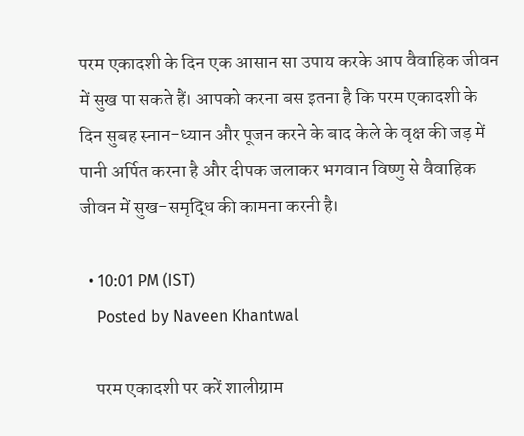परम एकादशी के दिन एक आसान सा उपाय करके आप वैवाहिक जीवन में सुख पा सकते हैं। आपको करना बस इतना है कि परम एकादशी के दिन सुबह स्नान-ध्यान और पूजन करने के बाद केले के वृक्ष की जड़ में पानी अर्पित करना है और दीपक जलाकर भगवान विष्णु से वैवाहिक जीवन में सुख-समृद्धि की कामना करनी है।

  • 10:01 PM (IST)
    Posted by Naveen Khantwal

    परम एकादशी पर करें शालीग्राम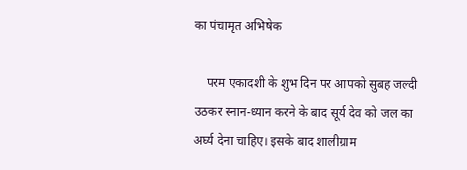का पंचामृत अभिषेक

    परम एकादशी के शुभ दिन पर आपको सुबह जल्दी उठकर स्नान-ध्यान करने के बाद सूर्य देव को जल का अर्घ्य देना चाहिए। इसके बाद शालीग्राम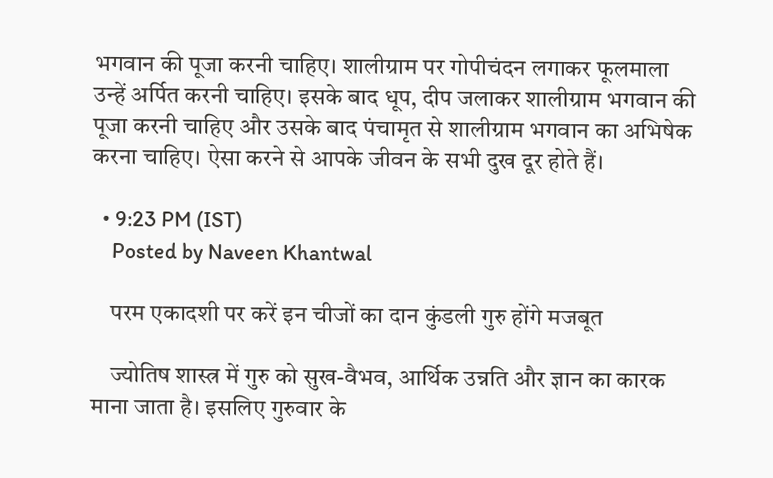भगवान की पूजा करनी चाहिए। शालीग्राम पर गोपीचंदन लगाकर फूलमाला उन्हें अर्पित करनी चाहिए। इसके बाद धूप, दीप जलाकर शालीग्राम भगवान की पूजा करनी चाहिए और उसके बाद पंचामृत से शालीग्राम भगवान का अभिषेक करना चाहिए। ऐसा करने से आपके जीवन के सभी दुख दूर होते हैं।

  • 9:23 PM (IST)
    Posted by Naveen Khantwal

    परम एकादशी पर करें इन चीजों का दान कुंडली गुरु होंगे मजबूत

    ज्योतिष शास्त्र में गुरु को सुख-वैभव, आर्थिक उन्नति और ज्ञान का कारक माना जाता है। इसलिए गुरुवार के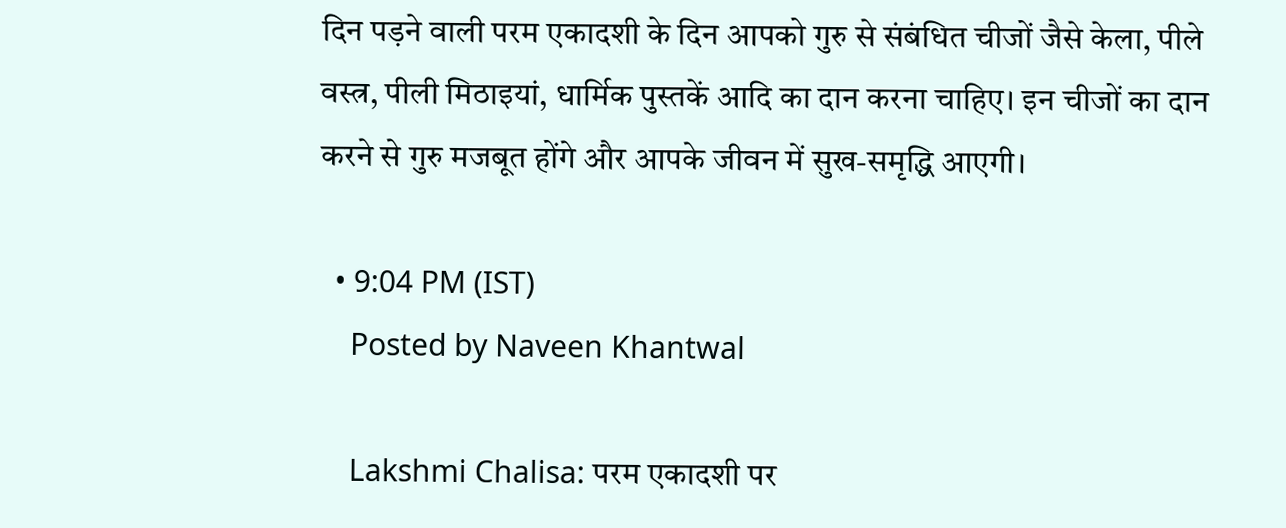दिन पड़ने वाली परम एकादशी के दिन आपको गुरु से संबंधित चीजों जैसे केला, पीले वस्त्र, पीली मिठाइयां, धार्मिक पुस्तकें आदि का दान करना चाहिए। इन चीजों का दान करने से गुरु मजबूत होंगे और आपके जीवन में सुख-समृद्धि आएगी।

  • 9:04 PM (IST)
    Posted by Naveen Khantwal

    Lakshmi Chalisa: परम एकादशी पर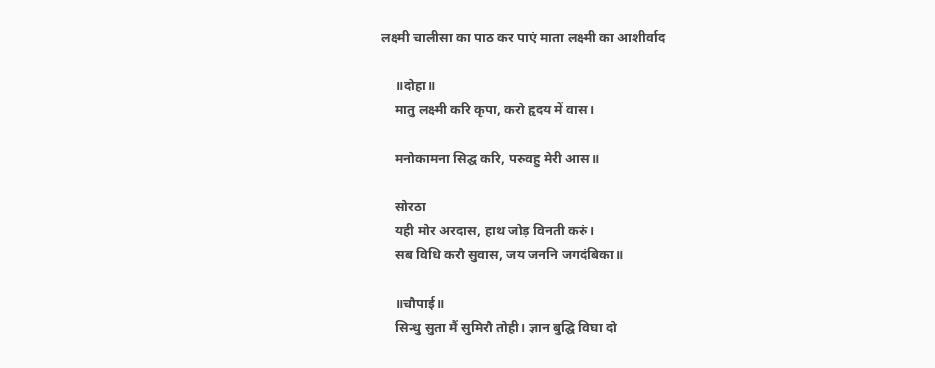लक्ष्मी चालीसा का पाठ कर पाएं माता लक्ष्मी का आशीर्वाद

    ॥दोहा॥
    मातु लक्ष्मी करि कृपा, करो हृदय में वास।

    मनोकामना सिद्घ करि, परुवहु मेरी आस॥

    सोरठा
    यही मोर अरदास, हाथ जोड़ विनती करुं।
    सब विधि करौ सुवास, जय जननि जगदंबिका॥

    ॥चौपाई॥
    सिन्धु सुता मैं सुमिरौ तोही। ज्ञान बुद्घि विघा दो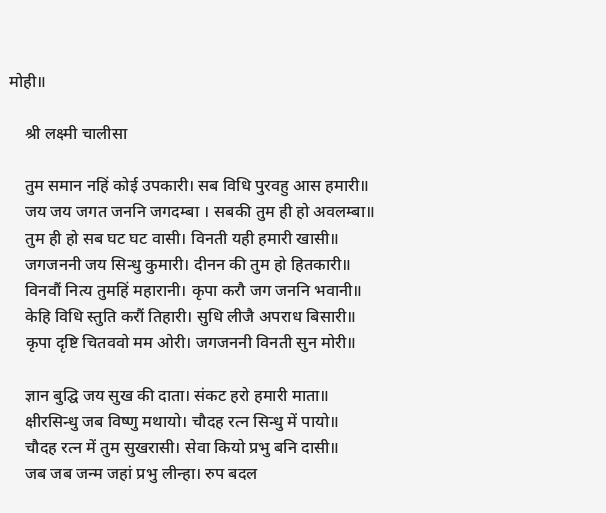मोही॥

    श्री लक्ष्मी चालीसा

    तुम समान नहिं कोई उपकारी। सब विधि पुरवहु आस हमारी॥
    जय जय जगत जननि जगदम्बा । सबकी तुम ही हो अवलम्बा॥
    तुम ही हो सब घट घट वासी। विनती यही हमारी खासी॥
    जगजननी जय सिन्धु कुमारी। दीनन की तुम हो हितकारी॥
    विनवौं नित्य तुमहिं महारानी। कृपा करौ जग जननि भवानी॥
    केहि विधि स्तुति करौं तिहारी। सुधि लीजै अपराध बिसारी॥
    कृपा दृष्टि चितववो मम ओरी। जगजननी विनती सुन मोरी॥

    ज्ञान बुद्घि जय सुख की दाता। संकट हरो हमारी माता॥
    क्षीरसिन्धु जब विष्णु मथायो। चौदह रत्न सिन्धु में पायो॥
    चौदह रत्न में तुम सुखरासी। सेवा कियो प्रभु बनि दासी॥
    जब जब जन्म जहां प्रभु लीन्हा। रुप बदल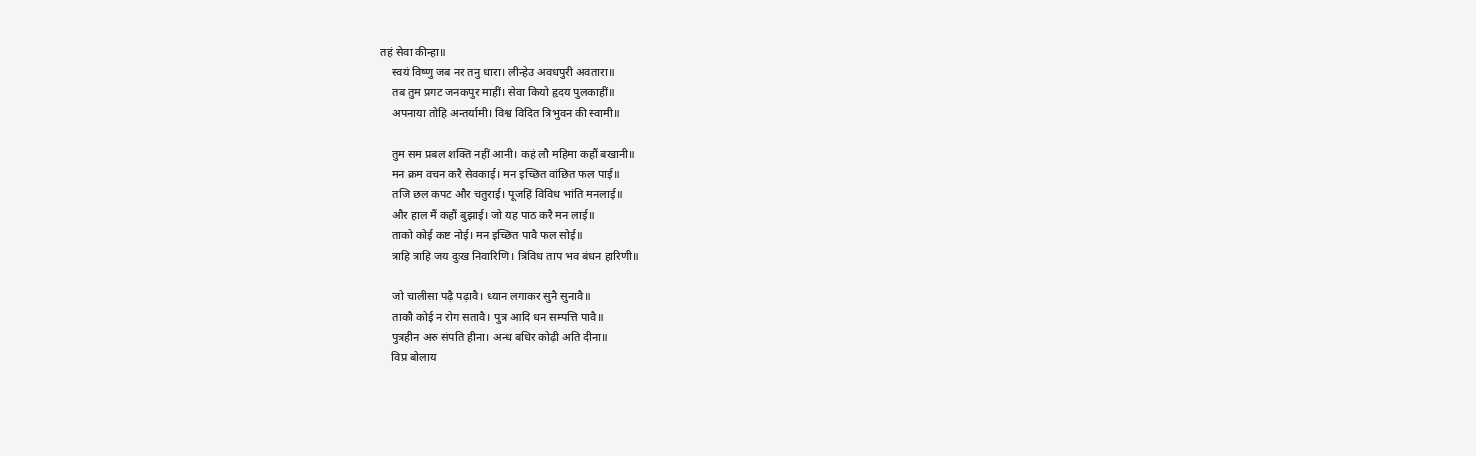तहं सेवा कीन्हा॥
    स्वयं विष्णु जब नर तनु धारा। लीन्हेउ अवधपुरी अवतारा॥
    तब तुम प्रगट जनकपुर माहीं। सेवा कियो हृदय पुलकाहीं॥
    अपनाया तोहि अन्तर्यामी। विश्व विदित त्रिभुवन की स्वामी॥

    तुम सम प्रबल शक्ति नहीं आनी। कहं लौ महिमा कहौं बखानी॥
    मन क्रम वचन करै सेवकाई। मन इच्छित वांछित फल पाई॥
    तजि छल कपट और चतुराई। पूजहिं विविध भांति मनलाई॥
    और हाल मैं कहौं बुझाई। जो यह पाठ करै मन लाई॥
    ताको कोई कष्ट नोई। मन इच्छित पावै फल सोई॥
    त्राहि त्राहि जय दुःख निवारिणि। त्रिविध ताप भव बंधन हारिणी॥

    जो चालीसा पढ़ै पढ़ावै। ध्यान लगाकर सुनै सुनावै॥
    ताकौ कोई न रोग सतावै। पुत्र आदि धन सम्पत्ति पावै॥
    पुत्रहीन अरु संपति हीना। अन्ध बधिर कोढ़ी अति दीना॥
    विप्र बोलाय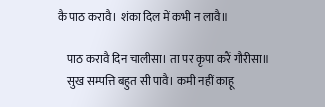कै पाठ करावै। शंका दिल में कभी न लावै॥

    पाठ करावै दिन चालीसा। ता पर कृपा करैं गौरीसा॥
    सुख सम्पत्ति बहुत सी पावै। कमी नहीं काहू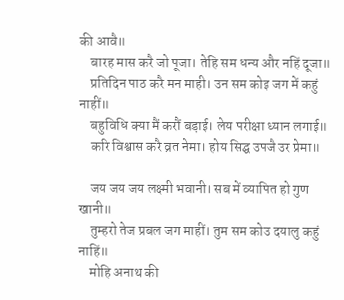की आवै॥
    बारह मास करै जो पूजा। तेहि सम धन्य और नहिं दूजा॥
    प्रतिदिन पाठ करै मन माही। उन सम कोइ जग में कहुं नाहीं॥
    बहुविधि क्या मैं करौं बड़ाई। लेय परीक्षा ध्यान लगाई॥
    करि विश्वास करै व्रत नेमा। होय सिद्घ उपजै उर प्रेमा॥

    जय जय जय लक्ष्मी भवानी। सब में व्यापित हो गुण खानी॥
    तुम्हरो तेज प्रबल जग माहीं। तुम सम कोउ दयालु कहुं नाहिं॥
    मोहि अनाथ की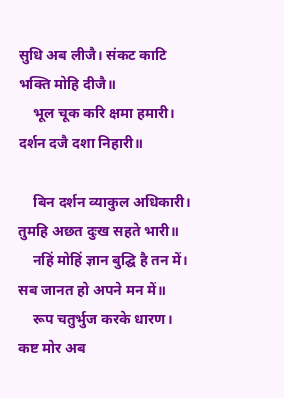सुधि अब लीजै। संकट काटि भक्ति मोहि दीजै॥
    भूल चूक करि क्षमा हमारी। दर्शन दजै दशा निहारी॥

    बिन दर्शन व्याकुल अधिकारी। तुमहि अछत दुःख सहते भारी॥
    नहिं मोहिं ज्ञान बुद्घि है तन में। सब जानत हो अपने मन में॥
    रूप चतुर्भुज करके धारण। कष्ट मोर अब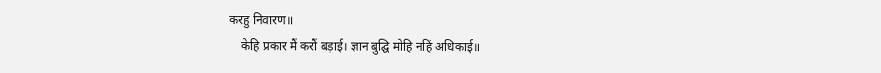करहु निवारण॥
    केहि प्रकार मैं करौं बड़ाई। ज्ञान बुद्घि मोहि नहिं अधिकाई॥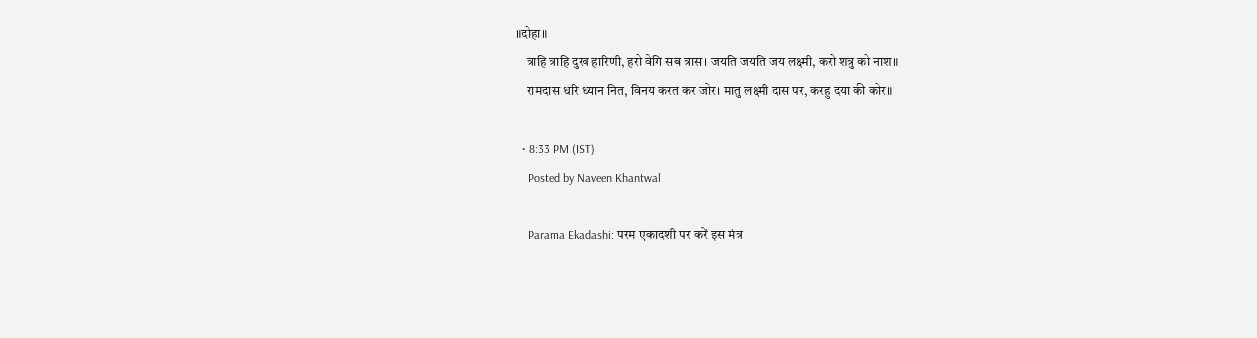॥दोहा॥
    त्राहि त्राहि दुख हारिणी, हरो वेगि सब त्रास। जयति जयति जय लक्ष्मी, करो शत्रु को नाश॥
    रामदास धरि ध्यान नित, विनय करत कर जोर। मातु लक्ष्मी दास पर, करहु दया की कोर॥

  • 8:33 PM (IST)
    Posted by Naveen Khantwal

    Parama Ekadashi: परम एकादशी पर करें इस मंत्र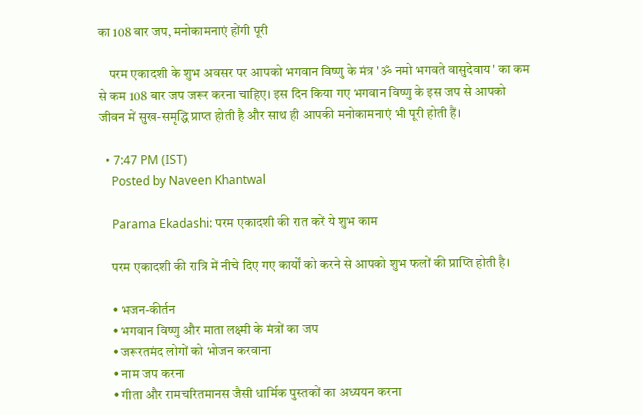का 108 बार जप, मनोकामनाएं होंगी पूरी

    परम एकादशी के शुभ अवसर पर आपको भगवान विष्णु के मंत्र 'ॐ नमो भगवते वासुदेवाय' का कम से कम 108 बार जप जरूर करना चाहिए। इस दिन किया गए भगवान विष्णु के इस जप से आपको जीवन में सुख-समृद्धि प्राप्त होती है और साथ ही आपकी मनोकामनाएं भी पूरी होती हैं।

  • 7:47 PM (IST)
    Posted by Naveen Khantwal

    Parama Ekadashi: परम एकादशी की रात करें ये शुभ काम

    परम एकादशी की रात्रि में नीचे दिए गए कार्यों को करने से आपको शुभ फलों की प्राप्ति होती है।

    • भजन-कीर्तन
    • भगवान विष्णु और माता लक्ष्मी के मंत्रों का जप
    • जरूरतमंद लोगों को भोजन करवाना
    • नाम जप करना
    • गीता और रामचरितमानस जैसी धार्मिक पुस्तकों का अध्ययन करना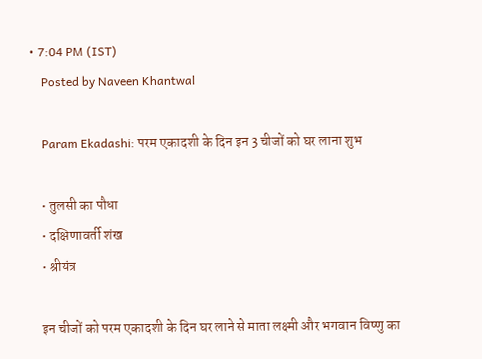• 7:04 PM (IST)
    Posted by Naveen Khantwal

    Param Ekadashi: परम एकादशी के दिन इन 3 चीजों को घर लाना शुभ

    • तुलसी का पौधा
    • दक्षिणावर्ती शंख
    • श्रीयंत्र

    इन चीजों को परम एकादशी के दिन घर लाने से माता लक्ष्मी और भगवान विष्णु का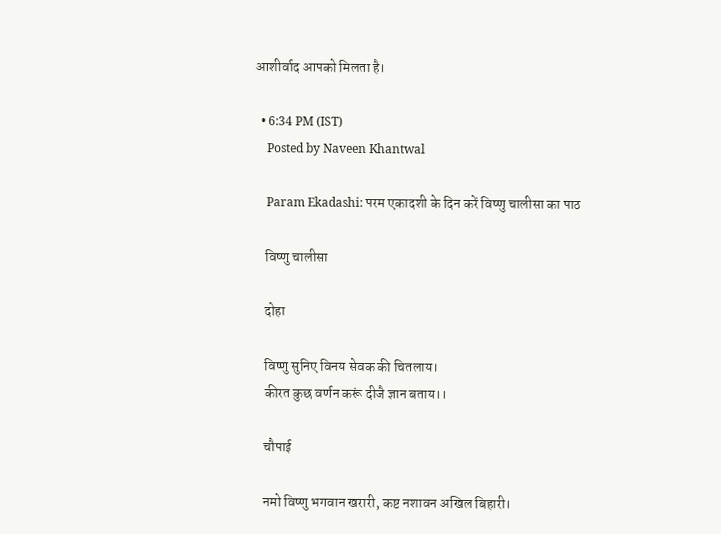आशीर्वाद आपको मिलता है।

  • 6:34 PM (IST)
    Posted by Naveen Khantwal

    Param Ekadashi: परम एकादशी के दिन करें विष्णु चालीसा का पाठ

    विष्णु चालीसा

    दोहा

    विष्णु सुनिए विनय सेवक की चितलाय।
    कीरत कुछ वर्णन करूं दीजै ज्ञान बताय।।

    चौपाई

    नमो विष्णु भगवान खरारी, कष्ट नशावन अखिल बिहारी।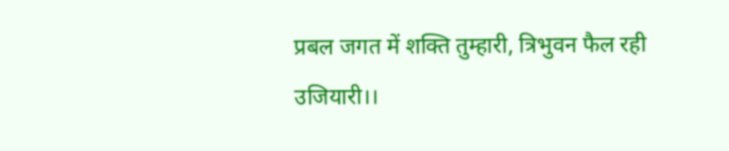प्रबल जगत में शक्ति तुम्हारी, त्रिभुवन फैल रही उजियारी।।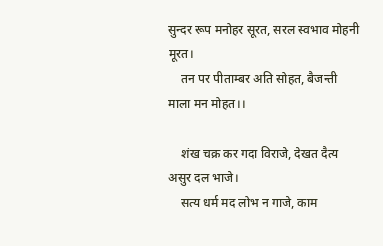सुन्दर रूप मनोहर सूरत, सरल स्वभाव मोहनी मूरत।
    तन पर पीताम्बर अति सोहत, बैजन्ती माला मन मोहत।।

    शंख चक्र कर गदा विराजे, देखत दैत्य असुर दल भाजे।
    सत्य धर्म मद लोभ न गाजे, काम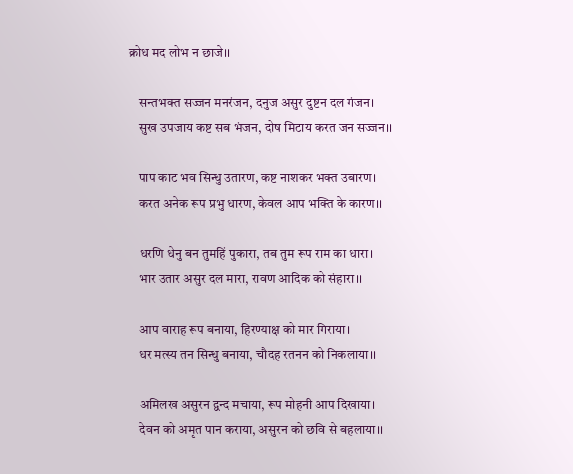क्रोध मद लोभ न छाजे।।

    सन्तभक्त सज्जन मनरंजन, दनुज असुर दुष्टन दल गंजन।
    सुख उपजाय कष्ट सब भंजन, दोष मिटाय करत जन सज्जन।।

    पाप काट भव सिन्धु उतारण, कष्ट नाशकर भक्त उबारण।
    करत अनेक रूप प्रभु धारण, केवल आप भक्ति के कारण।।

    धरणि धेनु बन तुमहिं पुकारा, तब तुम रूप राम का धारा।
    भार उतार असुर दल मारा, रावण आदिक को संहारा।।

    आप वाराह रूप बनाया, हिरण्याक्ष को मार गिराया।
    धर मत्स्य तन सिन्धु बनाया, चौदह रतनन को निकलाया।।

    अमिलख असुरन द्वन्द मचाया, रूप मोहनी आप दिखाया।
    देवन को अमृत पान कराया, असुरन को छवि से बहलाया।।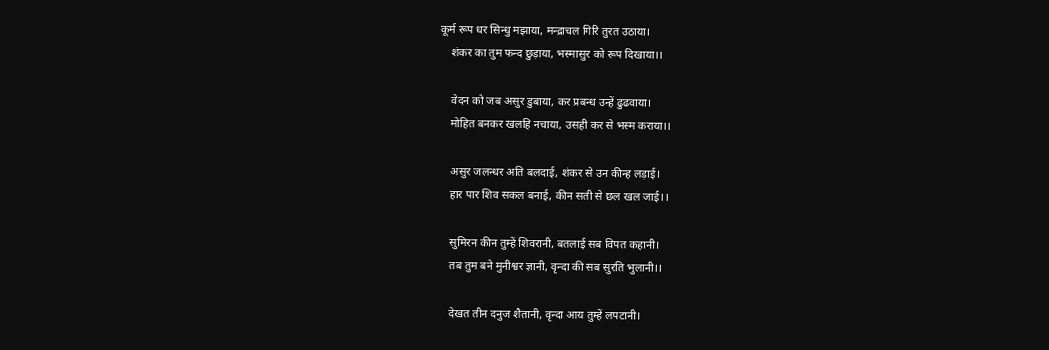कूर्म रूप धर सिन्धु मझाया, मन्द्राचल गिरि तुरत उठाया।
    शंकर का तुम फन्द छुड़ाया, भस्मासुर को रूप दिखाया।।

    वेदन को जब असुर डुबाया, कर प्रबन्ध उन्हें ढुढवाया।
    मोहित बनकर खलहि नचाया, उसही कर से भस्म कराया।।

    असुर जलन्धर अति बलदाई, शंकर से उन कीन्ह लड़ाई।
    हार पार शिव सकल बनाई, कीन सती से छल खल जाई।।

    सुमिरन कीन तुम्हें शिवरानी, बतलाई सब विपत कहानी।
    तब तुम बने मुनीश्वर ज्ञानी, वृन्दा की सब सुरति भुलानी।।

    देखत तीन दनुज शैतानी, वृन्दा आय तुम्हें लपटानी।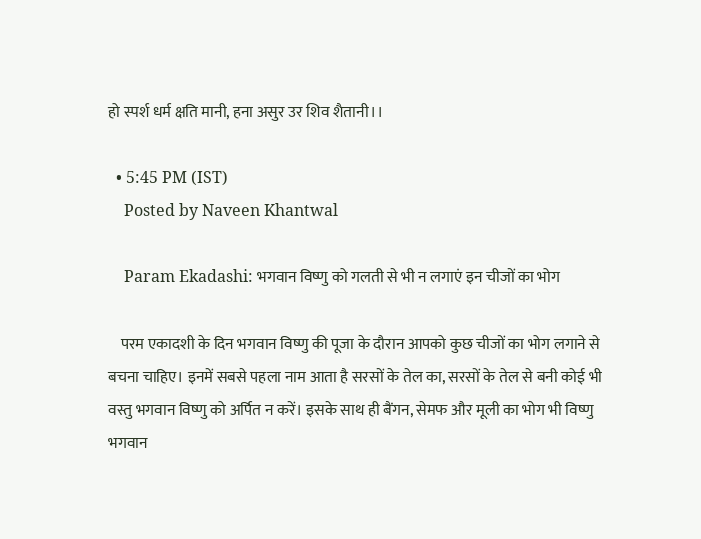हो स्पर्श धर्म क्षति मानी, हना असुर उर शिव शैतानी।।

  • 5:45 PM (IST)
    Posted by Naveen Khantwal

    Param Ekadashi: भगवान विष्णु को गलती से भी न लगाएं इन चीजों का भोग

    परम एकादशी के दिन भगवान विष्णु की पूजा के दौरान आपको कुछ चीजों का भोग लगाने से बचना चाहिए। इनमें सबसे पहला नाम आता है सरसों के तेल का, सरसों के तेल से बनी कोई भी वस्तु भगवान विष्णु को अर्पित न करें। इसके साथ ही बैंगन, सेमफ और मूली का भोग भी विष्णु भगवान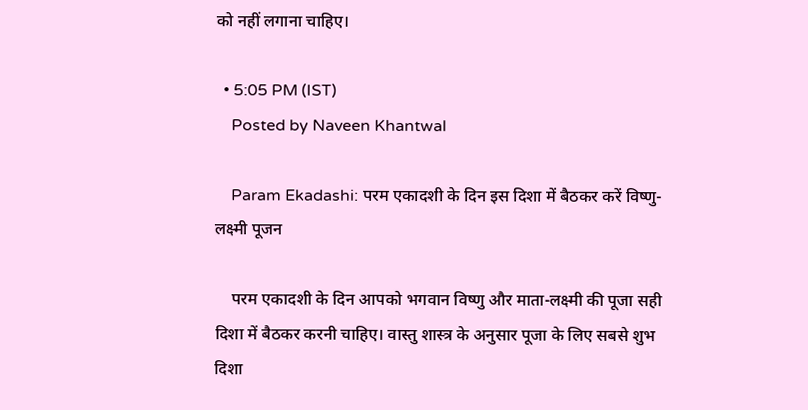को नहीं लगाना चाहिए।

  • 5:05 PM (IST)
    Posted by Naveen Khantwal

    Param Ekadashi: परम एकादशी के दिन इस दिशा में बैठकर करें विष्णु-लक्ष्मी पूजन

    परम एकादशी के दिन आपको भगवान विष्णु और माता-लक्ष्मी की पूजा सही दिशा में बैठकर करनी चाहिए। वास्तु शास्त्र के अनुसार पूजा के लिए सबसे शुभ दिशा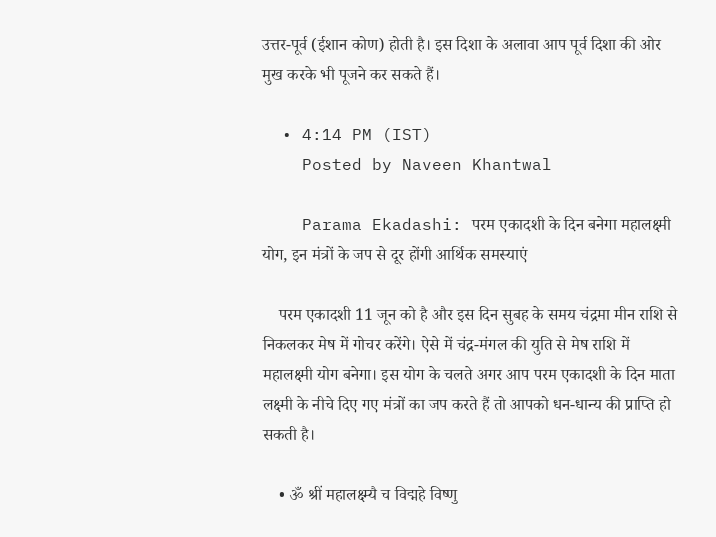उत्तर-पूर्व (ईशान कोण) होती है। इस दिशा के अलावा आप पूर्व दिशा की ओर मुख करके भी पूजने कर सकते हैं।

  • 4:14 PM (IST)
    Posted by Naveen Khantwal

    Parama Ekadashi: परम एकादशी के दिन बनेगा महालक्ष्मी योग, इन मंत्रों के जप से दूर होंगी आर्थिक समस्याएं

    परम एकादशी 11 जून को है और इस दिन सुबह के समय चंद्रमा मीन राशि से निकलकर मेष में गोचर करेंगे। ऐसे में चंद्र-मंगल की युति से मेष राशि में महालक्ष्मी योग बनेगा। इस योग के चलते अगर आप परम एकादशी के दिन माता लक्ष्मी के नीचे दिए गए मंत्रों का जप करते हैं तो आपको धन-धान्य की प्राप्ति हो सकती है।

    • ॐ श्रीं महालक्ष्म्यै च विद्महे विष्णु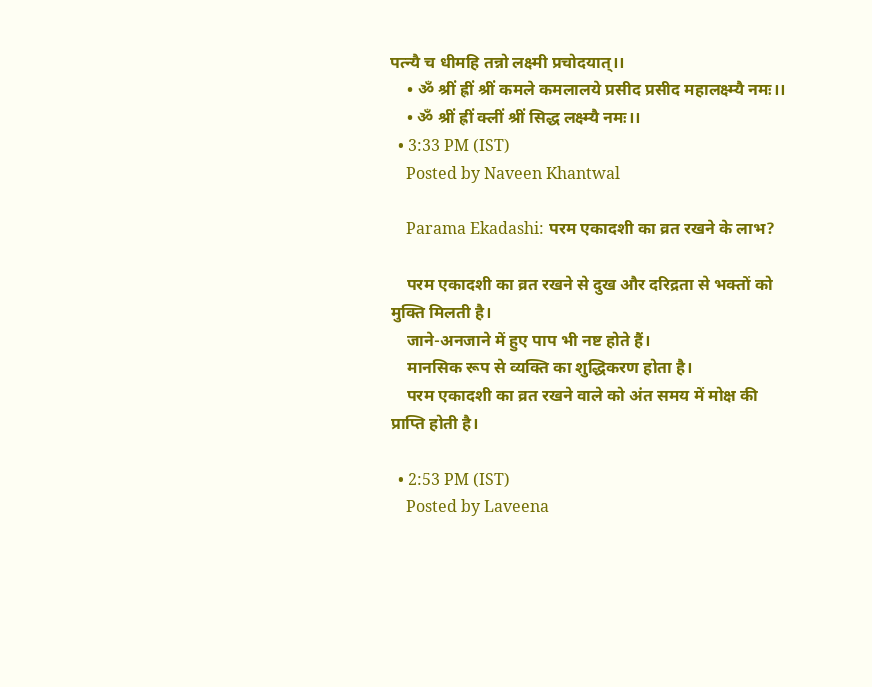पत्न्यै च धीमहि तन्नो लक्ष्मी प्रचोदयात्।।
    • ॐ श्रीं ह्रीं श्रीं कमले कमलालये प्रसीद प्रसीद महालक्ष्म्यै नमः।।
    • ॐ श्रीं ह्रीं क्लीं श्रीं सिद्ध लक्ष्म्यै नमः।।
  • 3:33 PM (IST)
    Posted by Naveen Khantwal

    Parama Ekadashi: परम एकादशी का व्रत रखने के लाभ?

    परम एकादशी का व्रत रखने से दुख और दरिद्रता से भक्तों को मुक्ति मिलती है।
    जाने-अनजाने में हुए पाप भी नष्ट होते हैं।
    मानसिक रूप से व्यक्ति का शुद्धिकरण होता है।
    परम एकादशी का व्रत रखने वाले को अंत समय में मोक्ष की प्राप्ति होती है।

  • 2:53 PM (IST)
    Posted by Laveena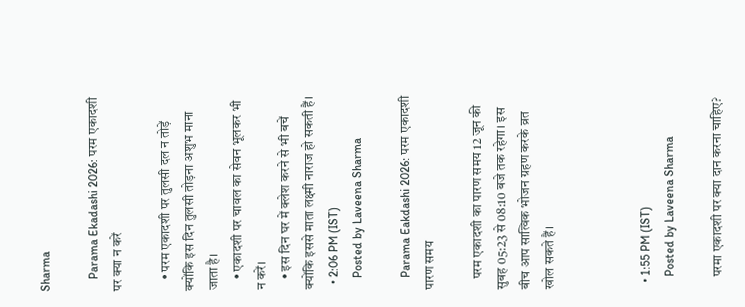Sharma

    Parama Ekadashi 2026: परम एकादशी पर क्या न करें

    • परम एकादशी पर तुलसी दल न तोड़ें क्योंकि इस दिन तुलसी तोड़ना अशुभ माना जाता है।
    • एकादशी पर चावल का सेवन भूलकर भी न करें।
    • इस दिन घर में क्लेश करने से भी बचें क्योंकि इससे माता लक्ष्मी नाराज हो सकती हैं।
  • 2:06 PM (IST)
    Posted by Laveena Sharma

    Parama Eakdashi 2026: परम एकादशी पारण समय

    परम एकादशी का पारण समय 12 जून की सुबह 05:23 से 08:10 बजे तक रहेगा। इस बीच आप सात्विक भोजन ग्रहण करके व्रत खोल सकते हैं।



  • 1:55 PM (IST)
    Posted by Laveena Sharma

    परमा एकादशी पर क्या दान करना चाहिए?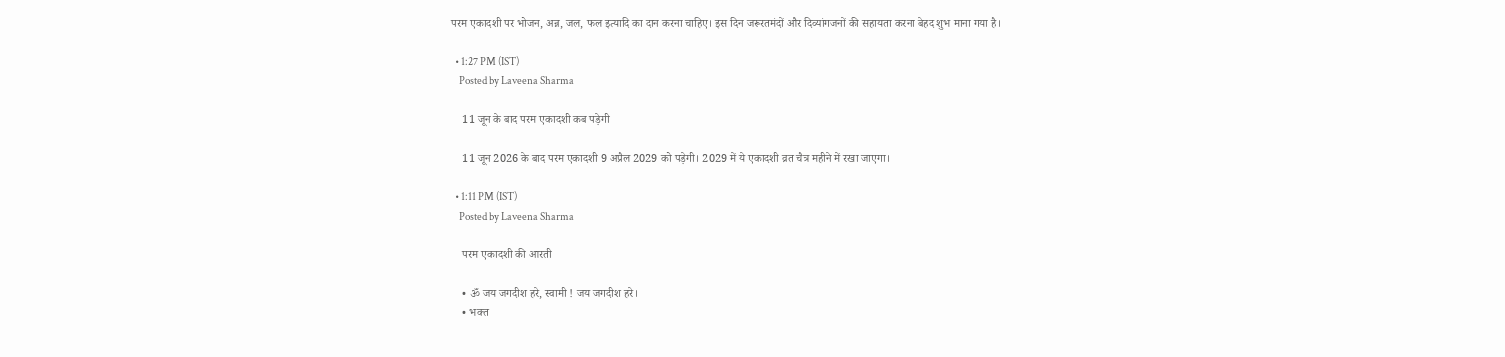परम एकादशी पर भोजन, अन्न, जल, फल इत्यादि का दान करना चाहिए। इस दिन जरूरतमंदों और दिव्यांगजनों की सहायता करना बेहद शुभ माना गया है।

  • 1:27 PM (IST)
    Posted by Laveena Sharma

    11 जून के बाद परम एकादशी कब पड़ेगी

    11 जून 2026 के बाद परम एकादशी 9 अप्रैल 2029 को पड़ेगी। 2029 में ये एकादशी व्रत चैत्र महीने में रखा जाएगा।

  • 1:11 PM (IST)
    Posted by Laveena Sharma

    परम एकादशी की आरती

    • ॐ जय जगदीश हरे, स्वामी ! जय जगदीश हरे।
    • भक्त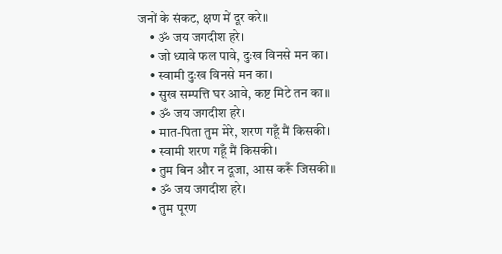जनों के संकट, क्षण में दूर करे॥
    • ॐ जय जगदीश हरे।
    • जो ध्यावे फल पावे, दुःख विनसे मन का।
    • स्वामी दुःख विनसे मन का।
    • सुख सम्पत्ति घर आवे, कष्ट मिटे तन का॥
    • ॐ जय जगदीश हरे।
    • मात-पिता तुम मेरे, शरण गहूँ मैं किसकी।
    • स्वामी शरण गहूँ मैं किसकी।
    • तुम बिन और न दूजा, आस करूँ जिसकी॥
    • ॐ जय जगदीश हरे।
    • तुम पूरण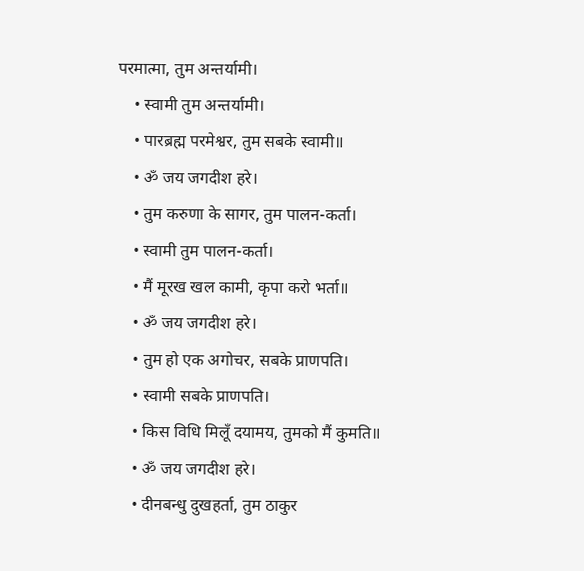परमात्मा, तुम अन्तर्यामी।
    • स्वामी तुम अन्तर्यामी।
    • पारब्रह्म परमेश्वर, तुम सबके स्वामी॥
    • ॐ जय जगदीश हरे।
    • तुम करुणा के सागर, तुम पालन-कर्ता।
    • स्वामी तुम पालन-कर्ता।
    • मैं मूरख खल कामी, कृपा करो भर्ता॥
    • ॐ जय जगदीश हरे।
    • तुम हो एक अगोचर, सबके प्राणपति।
    • स्वामी सबके प्राणपति।
    • किस विधि मिलूँ दयामय, तुमको मैं कुमति॥
    • ॐ जय जगदीश हरे।
    • दीनबन्धु दुखहर्ता, तुम ठाकुर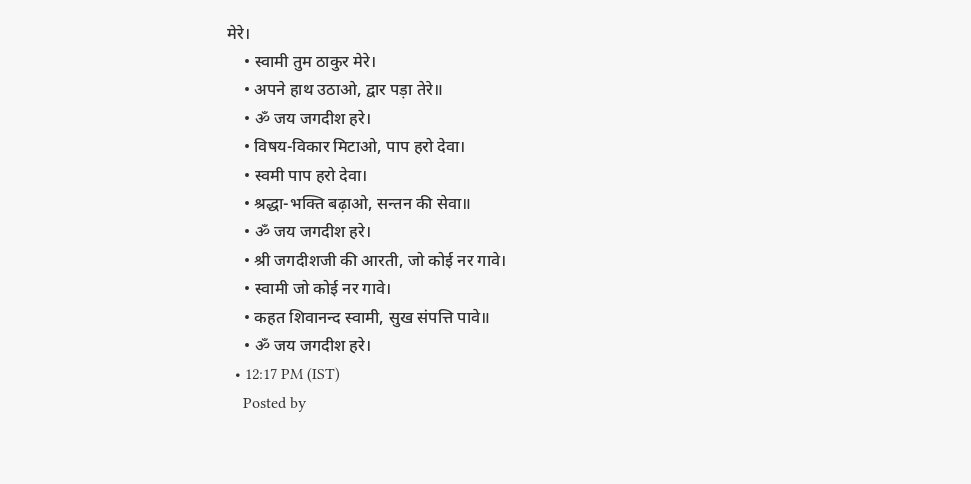मेरे।
    • स्वामी तुम ठाकुर मेरे।
    • अपने हाथ उठाओ, द्वार पड़ा तेरे॥
    • ॐ जय जगदीश हरे।
    • विषय-विकार मिटाओ, पाप हरो देवा।
    • स्वमी पाप हरो देवा।
    • श्रद्धा-भक्ति बढ़ाओ, सन्तन की सेवा॥
    • ॐ जय जगदीश हरे।
    • श्री जगदीशजी की आरती, जो कोई नर गावे।
    • स्वामी जो कोई नर गावे।
    • कहत शिवानन्द स्वामी, सुख संपत्ति पावे॥
    • ॐ जय जगदीश हरे।
  • 12:17 PM (IST)
    Posted by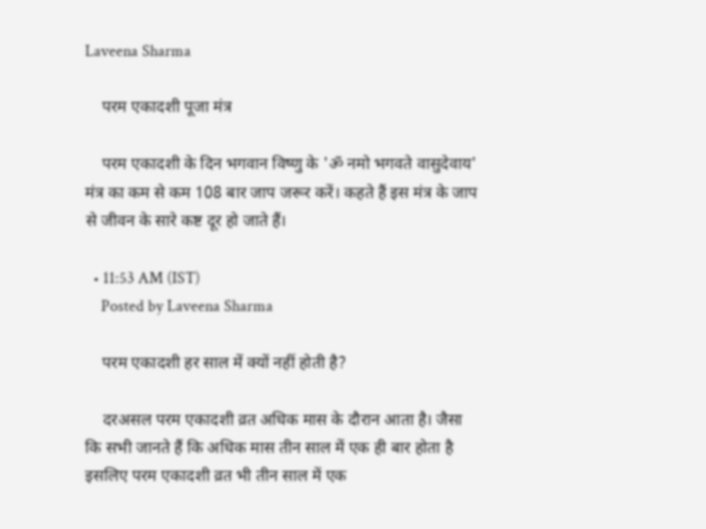Laveena Sharma

    परम एकादशी पूजा मंत्र

    परम एकादशी के दिन भगवान विष्णु के 'ॐ नमो भगवते वासुदेवाय' मंत्र का कम से कम 108 बार जाप जरूर करें। कहते हैं इस मंत्र के जाप से जीवन के सारे कष्ट दूर हो जाते हैं।

  • 11:53 AM (IST)
    Posted by Laveena Sharma

    परम एकादशी हर साल में क्यों नहीं होती है?

    दरअसल परम एकादशी व्रत अधिक मास के दौरान आता है। जैसा कि सभी जानते हैं कि अधिक मास तीन साल में एक ही बार होता है इसलिए परम एकादशी व्रत भी तीन साल में एक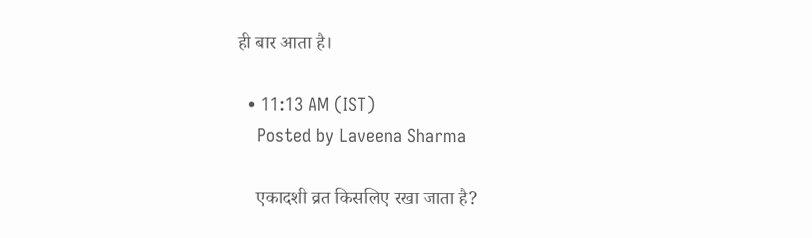ही बार आता है।

  • 11:13 AM (IST)
    Posted by Laveena Sharma

    एकादशी व्रत किसलिए रखा जाता है?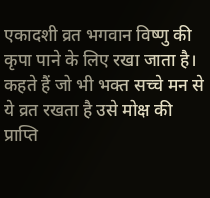एकादशी व्रत भगवान विष्णु की कृपा पाने के लिए रखा जाता है। कहते हैं जो भी भक्त सच्चे मन से ये व्रत रखता है उसे मोक्ष की प्राप्ति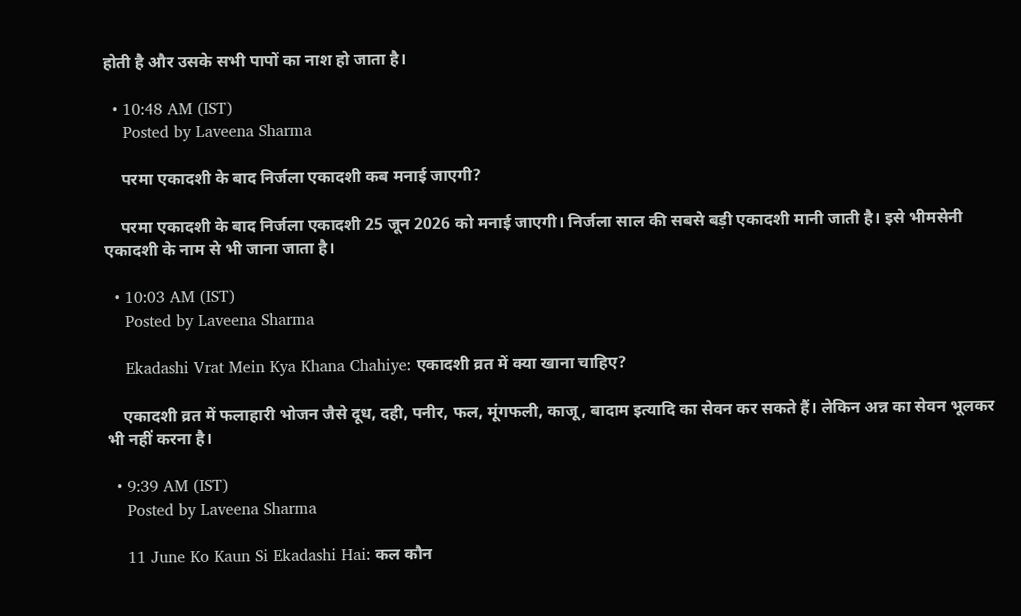होती है और उसके सभी पापों का नाश हो जाता है।

  • 10:48 AM (IST)
    Posted by Laveena Sharma

    परमा एकादशी के बाद निर्जला एकादशी कब मनाई जाएगी?

    परमा एकादशी के बाद निर्जला एकादशी 25 जून 2026 को मनाई जाएगी। निर्जला साल की सबसे बड़ी एकादशी मानी जाती है। इसे भीमसेनी एकादशी के नाम से भी जाना जाता है।

  • 10:03 AM (IST)
    Posted by Laveena Sharma

    Ekadashi Vrat Mein Kya Khana Chahiye: एकादशी व्रत में क्या खाना चाहिए?

    एकादशी व्रत में फलाहारी भोजन जैसे दूध, दही, पनीर, फल, मूंगफली, काजू, बादाम इत्यादि का सेवन कर सकते हैं। लेकिन अन्न का सेवन भूलकर भी नहीं करना है।

  • 9:39 AM (IST)
    Posted by Laveena Sharma

    11 June Ko Kaun Si Ekadashi Hai: कल कौन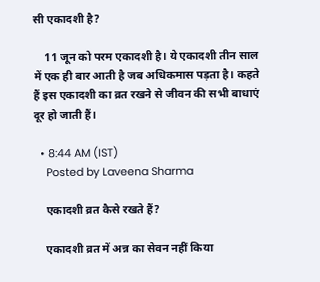सी एकादशी है?

    11 जून को परम एकादशी है। ये एकादशी तीन साल में एक ही बार आती है जब अधिकमास पड़ता है। कहते हैं इस एकादशी का व्रत रखने से जीवन की सभी बाधाएं दूर हो जाती हैं।

  • 8:44 AM (IST)
    Posted by Laveena Sharma

    एकादशी व्रत कैसे रखते हैं?

    एकादशी व्रत में अन्न का सेवन नहीं किया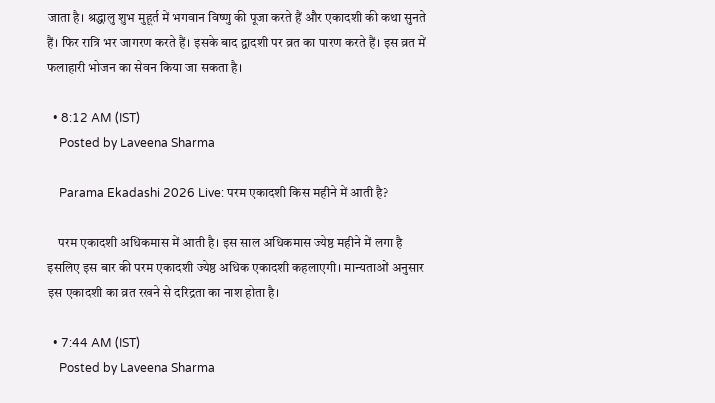जाता है। श्रद्धालु शुभ मुहूर्त में भगवान विष्णु की पूजा करते हैं और एकादशी की कथा सुनते हैं। फिर रात्रि भर जागरण करते हैं। इसके बाद द्वादशी पर व्रत का पारण करते हैं। इस व्रत में फलाहारी भोजन का सेवन किया जा सकता है।

  • 8:12 AM (IST)
    Posted by Laveena Sharma

    Parama Ekadashi 2026 Live: परम एकादशी किस महीने में आती है?

    परम एकादशी अधिकमास में आती है। इस साल अधिकमास ज्येष्ठ महीने में लगा है इसलिए इस बार की परम एकादशी ज्येष्ठ अधिक एकादशी कहलाएगी। मान्यताओं अनुसार इस एकादशी का व्रत रखने से दरिद्रता का नाश होता है।

  • 7:44 AM (IST)
    Posted by Laveena Sharma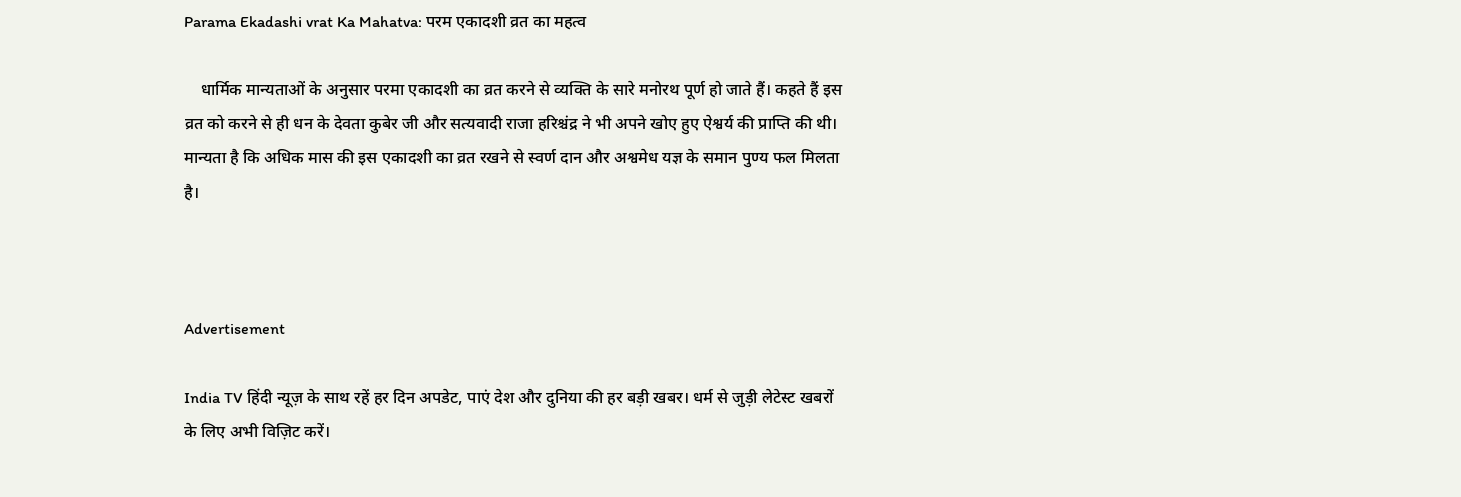Parama Ekadashi vrat Ka Mahatva: परम एकादशी व्रत का महत्व

    धार्मिक मान्यताओं के अनुसार परमा एकादशी का व्रत करने से व्यक्ति के सारे मनोरथ पूर्ण हो जाते हैं। कहते हैं इस व्रत को करने से ही धन के देवता कुबेर जी और सत्यवादी राजा हरिश्चंद्र ने भी अपने खोए हुए ऐश्वर्य की प्राप्ति की थी। मान्यता है कि अधिक मास की इस एकादशी का व्रत रखने से स्वर्ण दान और अश्वमेध यज्ञ के समान पुण्य फल मिलता है।



Advertisement

India TV हिंदी न्यूज़ के साथ रहें हर दिन अपडेट, पाएं देश और दुनिया की हर बड़ी खबर। धर्म से जुड़ी लेटेस्ट खबरों के लिए अभी विज़िट करें।